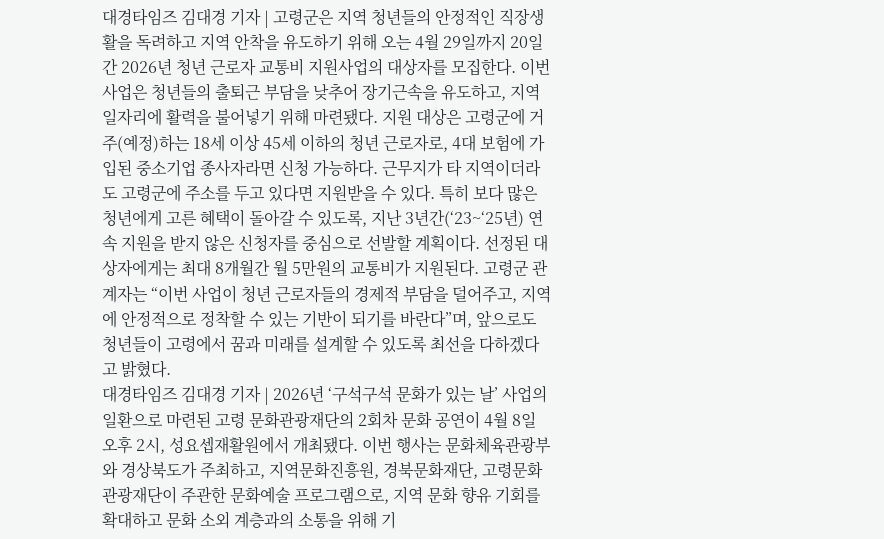대경타임즈 김대경 기자 | 고령군은 지역 청년들의 안정적인 직장생활을 독려하고 지역 안착을 유도하기 위해 오는 4월 29일까지 20일간 2026년 청년 근로자 교통비 지원사업의 대상자를 모집한다. 이번 사업은 청년들의 출퇴근 부담을 낮추어 장기근속을 유도하고, 지역 일자리에 활력을 불어넣기 위해 마련됐다. 지원 대상은 고령군에 거주(예정)하는 18세 이상 45세 이하의 청년 근로자로, 4대 보험에 가입된 중소기업 종사자라면 신청 가능하다. 근무지가 타 지역이더라도 고령군에 주소를 두고 있다면 지원받을 수 있다. 특히 보다 많은 청년에게 고른 혜택이 돌아갈 수 있도록, 지난 3년간(‘23~‘25년) 연속 지원을 받지 않은 신청자를 중심으로 선발할 계획이다. 선정된 대상자에게는 최대 8개월간 월 5만원의 교통비가 지원된다. 고령군 관계자는 “이번 사업이 청년 근로자들의 경제적 부담을 덜어주고, 지역에 안정적으로 정착할 수 있는 기반이 되기를 바란다”며, 앞으로도 청년들이 고령에서 꿈과 미래를 설계할 수 있도록 최선을 다하겠다고 밝혔다.
대경타임즈 김대경 기자 | 2026년 ‘구석구석 문화가 있는 날’ 사업의 일환으로 마련된 고령 문화관광재단의 2회차 문화 공연이 4월 8일 오후 2시, 성요셉재활원에서 개최됐다. 이번 행사는 문화체육관광부와 경상북도가 주최하고, 지역문화진흥원, 경북문화재단, 고령문화관광재단이 주관한 문화예술 프로그램으로, 지역 문화 향유 기회를 확대하고 문화 소외 계층과의 소통을 위해 기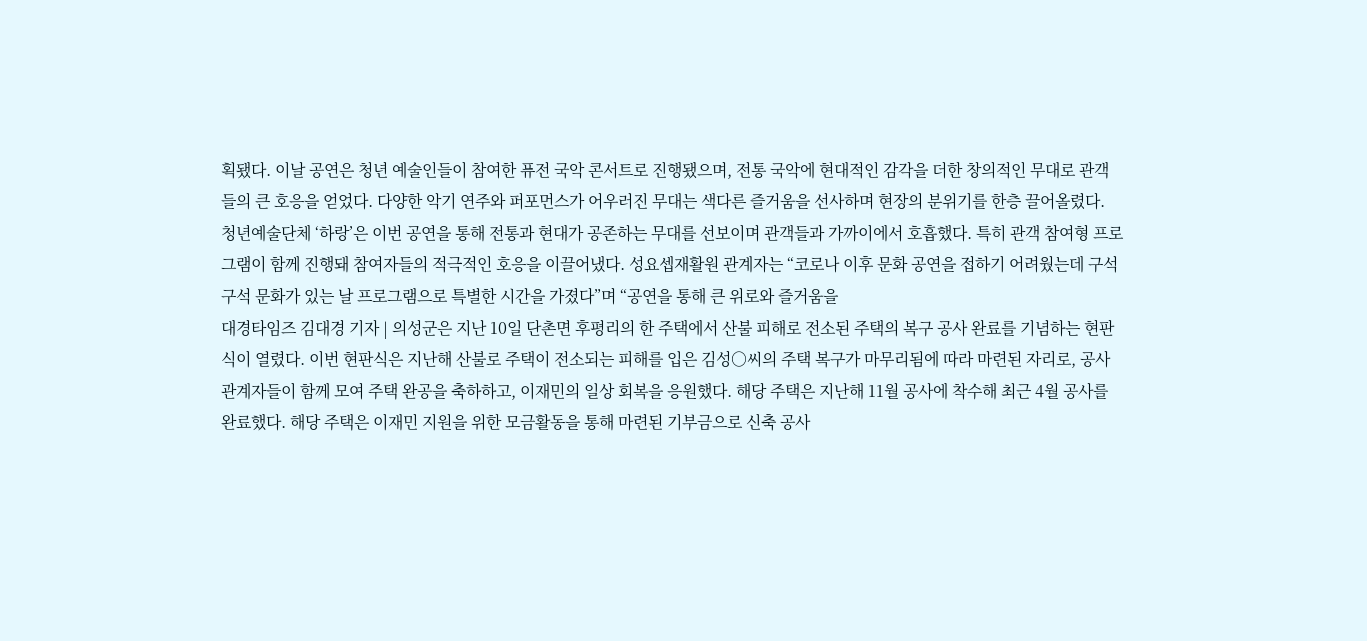획됐다. 이날 공연은 청년 예술인들이 참여한 퓨전 국악 콘서트로 진행됐으며, 전통 국악에 현대적인 감각을 더한 창의적인 무대로 관객들의 큰 호응을 얻었다. 다양한 악기 연주와 퍼포먼스가 어우러진 무대는 색다른 즐거움을 선사하며 현장의 분위기를 한층 끌어올렸다. 청년예술단체 ‘하랑’은 이번 공연을 통해 전통과 현대가 공존하는 무대를 선보이며 관객들과 가까이에서 호흡했다. 특히 관객 참여형 프로그램이 함께 진행돼 참여자들의 적극적인 호응을 이끌어냈다. 성요셉재활원 관계자는 “코로나 이후 문화 공연을 접하기 어려웠는데 구석구석 문화가 있는 날 프로그램으로 특별한 시간을 가졌다”며 “공연을 통해 큰 위로와 즐거움을
대경타임즈 김대경 기자 | 의성군은 지난 10일 단촌면 후평리의 한 주택에서 산불 피해로 전소된 주택의 복구 공사 완료를 기념하는 현판식이 열렸다. 이번 현판식은 지난해 산불로 주택이 전소되는 피해를 입은 김성○씨의 주택 복구가 마무리됨에 따라 마련된 자리로, 공사 관계자들이 함께 모여 주택 완공을 축하하고, 이재민의 일상 회복을 응원했다. 해당 주택은 지난해 11월 공사에 착수해 최근 4월 공사를 완료했다. 해당 주택은 이재민 지원을 위한 모금활동을 통해 마련된 기부금으로 신축 공사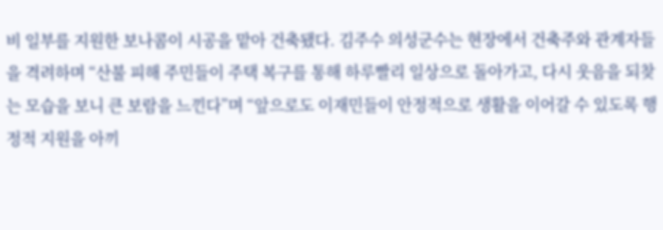비 일부를 지원한 보나콤이 시공을 맡아 건축됐다. 김주수 의성군수는 현장에서 건축주와 관계자들을 격려하며 “산불 피해 주민들이 주택 복구를 통해 하루빨리 일상으로 돌아가고, 다시 웃음을 되찾는 모습을 보니 큰 보람을 느낀다”며 “앞으로도 이재민들이 안정적으로 생활을 이어갈 수 있도록 행정적 지원을 아끼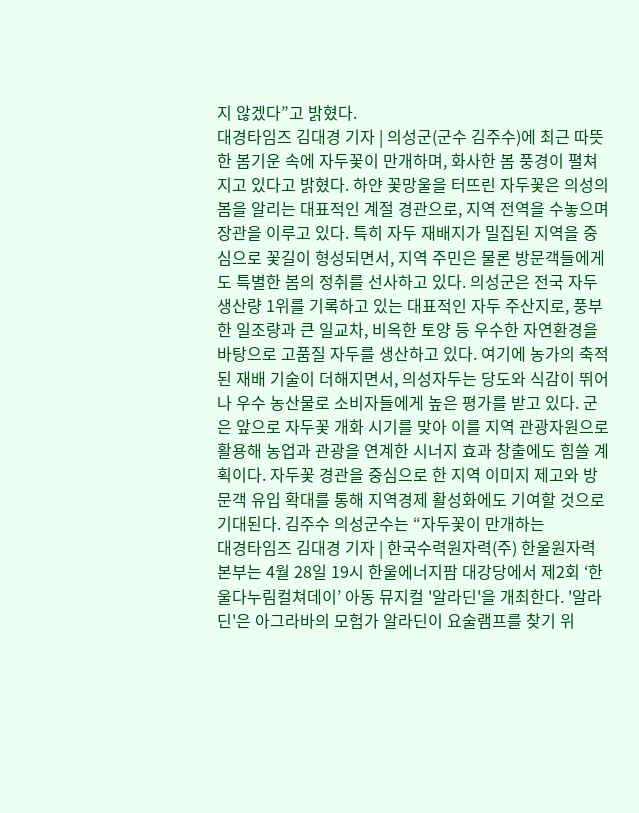지 않겠다”고 밝혔다.
대경타임즈 김대경 기자 | 의성군(군수 김주수)에 최근 따뜻한 봄기운 속에 자두꽃이 만개하며, 화사한 봄 풍경이 펼쳐지고 있다고 밝혔다. 하얀 꽃망울을 터뜨린 자두꽃은 의성의 봄을 알리는 대표적인 계절 경관으로, 지역 전역을 수놓으며 장관을 이루고 있다. 특히 자두 재배지가 밀집된 지역을 중심으로 꽃길이 형성되면서, 지역 주민은 물론 방문객들에게도 특별한 봄의 정취를 선사하고 있다. 의성군은 전국 자두 생산량 1위를 기록하고 있는 대표적인 자두 주산지로, 풍부한 일조량과 큰 일교차, 비옥한 토양 등 우수한 자연환경을 바탕으로 고품질 자두를 생산하고 있다. 여기에 농가의 축적된 재배 기술이 더해지면서, 의성자두는 당도와 식감이 뛰어나 우수 농산물로 소비자들에게 높은 평가를 받고 있다. 군은 앞으로 자두꽃 개화 시기를 맞아 이를 지역 관광자원으로 활용해 농업과 관광을 연계한 시너지 효과 창출에도 힘쓸 계획이다. 자두꽃 경관을 중심으로 한 지역 이미지 제고와 방문객 유입 확대를 통해 지역경제 활성화에도 기여할 것으로 기대된다. 김주수 의성군수는 “자두꽃이 만개하는
대경타임즈 김대경 기자 | 한국수력원자력(주) 한울원자력본부는 4월 28일 19시 한울에너지팜 대강당에서 제2회 ‘한울다누림컬쳐데이’ 아동 뮤지컬 '알라딘'을 개최한다. '알라딘'은 아그라바의 모험가 알라딘이 요술램프를 찾기 위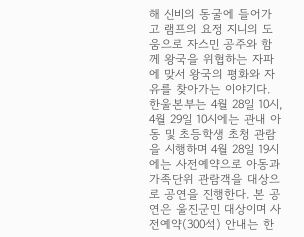해 신비의 동굴에 들어가고 램프의 요정 지니의 도움으로 자스민 공주와 함께 왕국을 위협하는 자파에 맞서 왕국의 평화와 자유를 찾아가는 이야기다. 한울본부는 4월 28일 10시, 4월 29일 10시에는 관내 아동 및 초등학생 초청 관람을 시행하며 4월 28일 19시에는 사전예약으로 아동과 가족단위 관람객을 대상으로 공연을 진행한다. 본 공연은 울진군민 대상이며 사전예약(300석) 안내는 한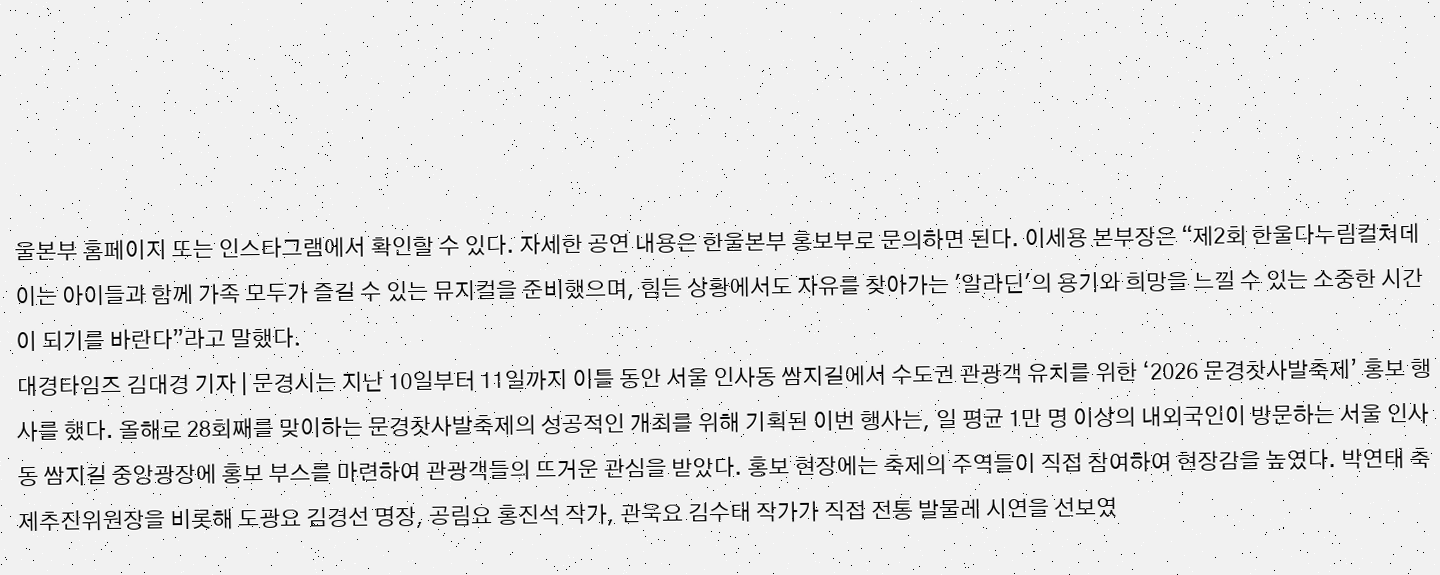울본부 홈페이지 또는 인스타그램에서 확인할 수 있다. 자세한 공연 내용은 한울본부 홍보부로 문의하면 된다. 이세용 본부장은 “제2회 한울다누림컬쳐데이는 아이들과 함께 가족 모두가 즐길 수 있는 뮤지컬을 준비했으며, 힘든 상황에서도 자유를 찾아가는 '알라딘'의 용기와 희망을 느낄 수 있는 소중한 시간이 되기를 바란다”라고 말했다.
대경타임즈 김대경 기자 | 문경시는 지난 10일부터 11일까지 이틀 동안 서울 인사동 쌈지길에서 수도권 관광객 유치를 위한 ‘2026 문경찻사발축제’ 홍보 행사를 했다. 올해로 28회째를 맞이하는 문경찻사발축제의 성공적인 개최를 위해 기획된 이번 행사는, 일 평균 1만 명 이상의 내외국인이 방문하는 서울 인사동 쌈지길 중앙광장에 홍보 부스를 마련하여 관광객들의 뜨거운 관심을 받았다. 홍보 현장에는 축제의 주역들이 직접 참여하여 현장감을 높였다. 박연태 축제추진위원장을 비롯해 도광요 김경선 명장, 공림요 홍진석 작가, 관욱요 김수태 작가가 직접 전통 발물레 시연을 선보였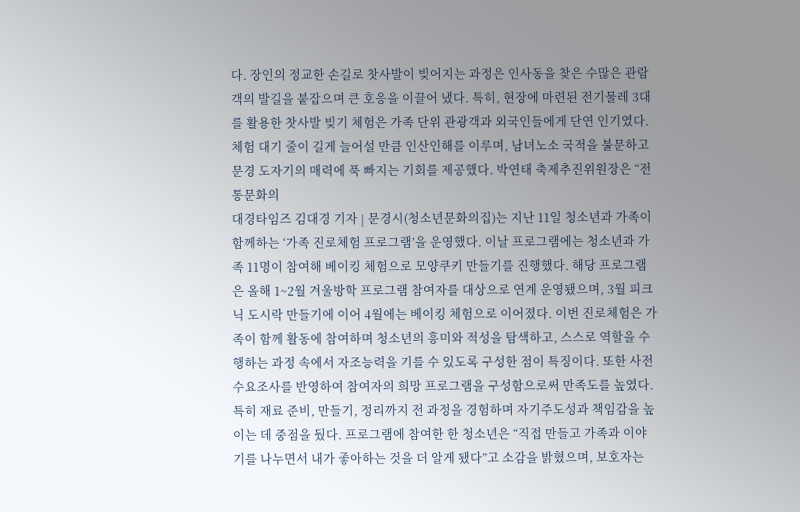다. 장인의 정교한 손길로 찻사발이 빚어지는 과정은 인사동을 찾은 수많은 관람객의 발길을 붙잡으며 큰 호응을 이끌어 냈다. 특히, 현장에 마련된 전기물레 3대를 활용한 찻사발 빚기 체험은 가족 단위 관광객과 외국인들에게 단연 인기였다. 체험 대기 줄이 길게 늘어설 만큼 인산인해를 이루며, 남녀노소 국적을 불문하고 문경 도자기의 매력에 푹 빠지는 기회를 제공했다. 박연태 축제추진위원장은 “전통문화의
대경타임즈 김대경 기자 | 문경시(청소년문화의집)는 지난 11일 청소년과 가족이 함께하는 ‘가족 진로체험 프로그램’을 운영했다. 이날 프로그램에는 청소년과 가족 11명이 참여해 베이킹 체험으로 모양쿠키 만들기를 진행했다. 해당 프로그램은 올해 1~2월 겨울방학 프로그램 참여자를 대상으로 연계 운영됐으며, 3월 피크닉 도시락 만들기에 이어 4월에는 베이킹 체험으로 이어졌다. 이번 진로체험은 가족이 함께 활동에 참여하며 청소년의 흥미와 적성을 탐색하고, 스스로 역할을 수행하는 과정 속에서 자조능력을 기를 수 있도록 구성한 점이 특징이다. 또한 사전 수요조사를 반영하여 참여자의 희망 프로그램을 구성함으로써 만족도를 높였다. 특히 재료 준비, 만들기, 정리까지 전 과정을 경험하며 자기주도성과 책임감을 높이는 데 중점을 뒀다. 프로그램에 참여한 한 청소년은 “직접 만들고 가족과 이야기를 나누면서 내가 좋아하는 것을 더 알게 됐다”고 소감을 밝혔으며, 보호자는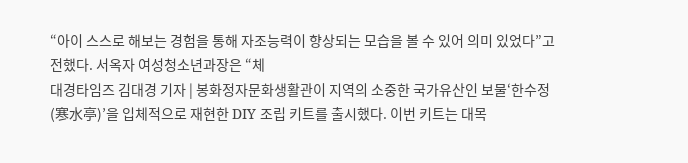“아이 스스로 해보는 경험을 통해 자조능력이 향상되는 모습을 볼 수 있어 의미 있었다”고 전했다. 서옥자 여성청소년과장은 “체
대경타임즈 김대경 기자 | 봉화정자문화생활관이 지역의 소중한 국가유산인 보물‘한수정(寒水亭)’을 입체적으로 재현한 DIY 조립 키트를 출시했다. 이번 키트는 대목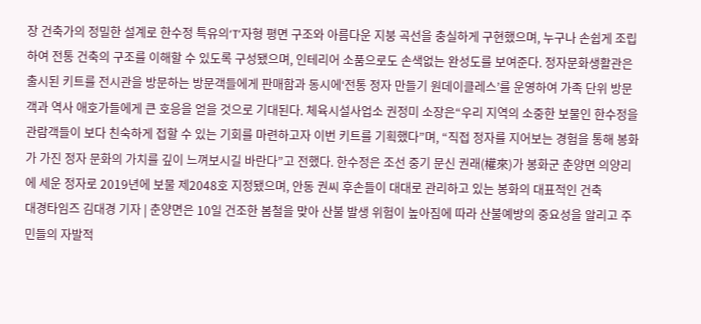장 건축가의 정밀한 설계로 한수정 특유의‘T’자형 평면 구조와 아름다운 지붕 곡선을 충실하게 구현했으며, 누구나 손쉽게 조립하여 전통 건축의 구조를 이해할 수 있도록 구성됐으며, 인테리어 소품으로도 손색없는 완성도를 보여준다. 정자문화생활관은 출시된 키트를 전시관을 방문하는 방문객들에게 판매함과 동시에‘전통 정자 만들기 원데이클레스’를 운영하여 가족 단위 방문객과 역사 애호가들에게 큰 호응을 얻을 것으로 기대된다. 체육시설사업소 권정미 소장은“우리 지역의 소중한 보물인 한수정을 관람객들이 보다 친숙하게 접할 수 있는 기회를 마련하고자 이번 키트를 기획했다”며, “직접 정자를 지어보는 경험을 통해 봉화가 가진 정자 문화의 가치를 깊이 느껴보시길 바란다”고 전했다. 한수정은 조선 중기 문신 권래(權來)가 봉화군 춘양면 의양리에 세운 정자로 2019년에 보물 제2048호 지정됐으며, 안동 권씨 후손들이 대대로 관리하고 있는 봉화의 대표적인 건축
대경타임즈 김대경 기자 | 춘양면은 10일 건조한 봄철을 맞아 산불 발생 위험이 높아짐에 따라 산불예방의 중요성을 알리고 주민들의 자발적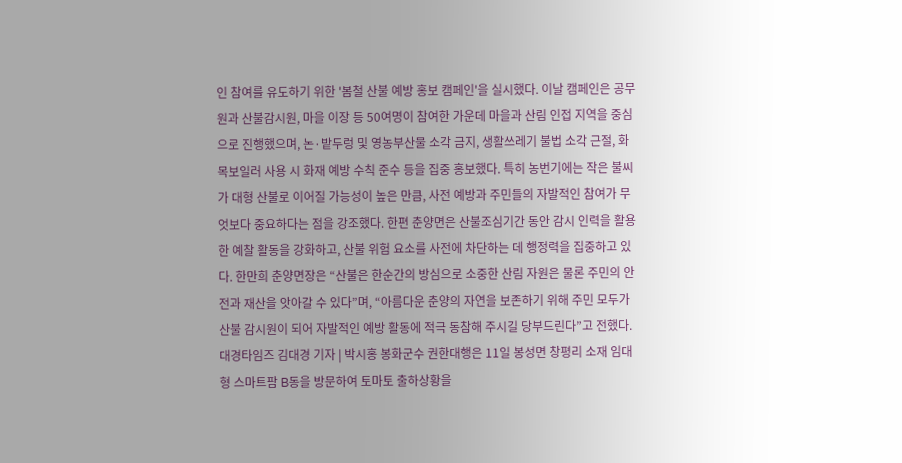인 참여를 유도하기 위한 '봄철 산불 예방 홍보 캠페인'을 실시했다. 이날 캠페인은 공무원과 산불감시원, 마을 이장 등 50여명이 참여한 가운데 마을과 산림 인접 지역을 중심으로 진행했으며, 논·밭두렁 및 영농부산물 소각 금지, 생활쓰레기 불법 소각 근절, 화목보일러 사용 시 화재 예방 수칙 준수 등을 집중 홍보했다. 특히 농번기에는 작은 불씨가 대형 산불로 이어질 가능성이 높은 만큼, 사전 예방과 주민들의 자발적인 참여가 무엇보다 중요하다는 점을 강조했다. 한편 춘양면은 산불조심기간 동안 감시 인력을 활용한 예찰 활동을 강화하고, 산불 위험 요소를 사전에 차단하는 데 행정력을 집중하고 있다. 한만희 춘양면장은 “산불은 한순간의 방심으로 소중한 산림 자원은 물론 주민의 안전과 재산을 앗아갈 수 있다”며, “아름다운 춘양의 자연을 보존하기 위해 주민 모두가 산불 감시원이 되어 자발적인 예방 활동에 적극 동참해 주시길 당부드린다”고 전했다.
대경타임즈 김대경 기자 | 박시홍 봉화군수 권한대행은 11일 봉성면 창평리 소재 임대형 스마트팜 B동을 방문하여 토마토 출하상황을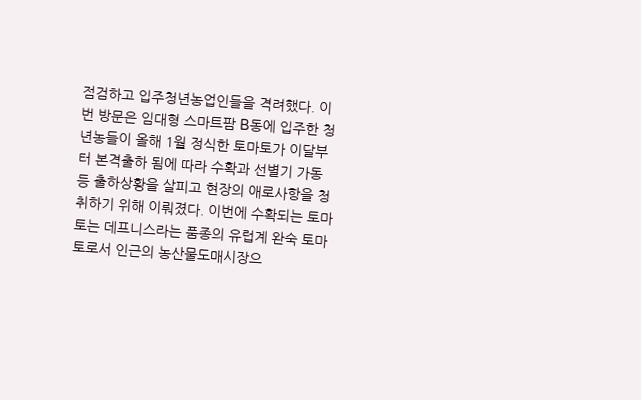점검하고 입주청년농업인들을 격려했다. 이번 방문은 임대형 스마트팜 B동에 입주한 청년농들이 올해 1월 정식한 토마토가 이달부터 본격출하 됨에 따라 수확과 선별기 가동 등 출하상황을 살피고 현장의 애로사항을 청취하기 위해 이뤄졌다. 이번에 수확되는 토마토는 데프니스라는 품종의 유럽계 완숙 토마토로서 인근의 농산물도매시장으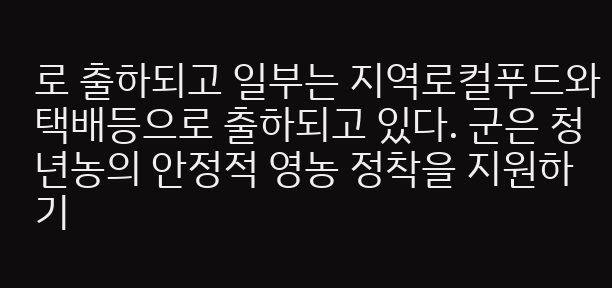로 출하되고 일부는 지역로컬푸드와 택배등으로 출하되고 있다. 군은 청년농의 안정적 영농 정착을 지원하기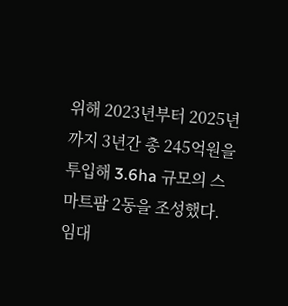위해 2023년부터 2025년까지 3년간 총 245억원을 투입해 3.6ha 규모의 스마트팜 2동을 조성했다. 임대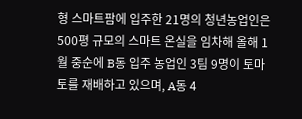형 스마트팜에 입주한 21명의 청년농업인은 500평 규모의 스마트 온실을 임차해 올해 1월 중순에 B동 입주 농업인 3팀 9명이 토마토를 재배하고 있으며, A동 4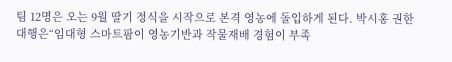팀 12명은 오는 9월 딸기 정식을 시작으로 본격 영농에 돌입하게 된다. 박시홍 권한대행은“임대형 스마트팜이 영농기반과 작물재배 경험이 부족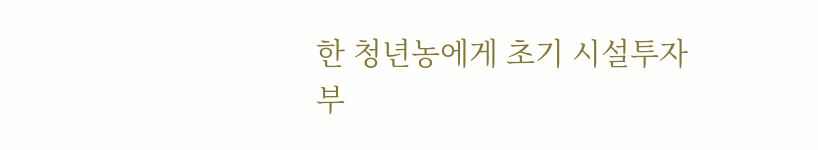한 청년농에게 초기 시설투자 부